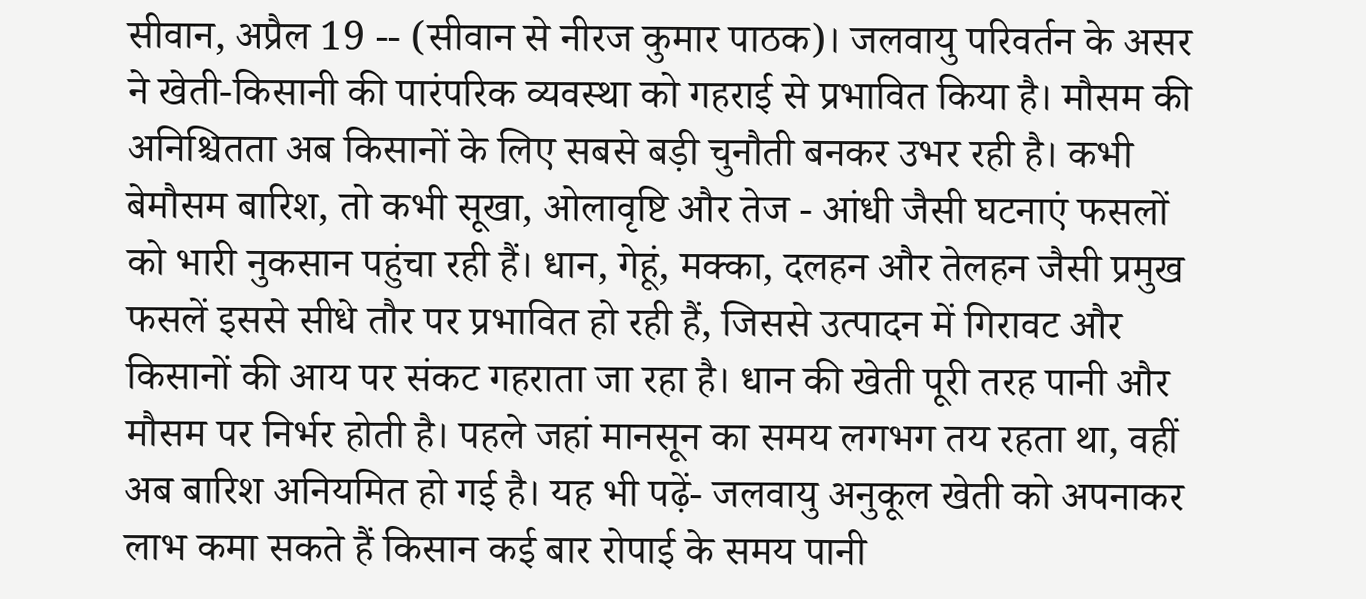सीवान, अप्रैल 19 -- (सीवान से नीरज कुमार पाठक)। जलवायु परिवर्तन के असर ने खेती-किसानी की पारंपरिक व्यवस्था को गहराई से प्रभावित किया है। मौसम की अनिश्चितता अब किसानों के लिए सबसे बड़ी चुनौती बनकर उभर रही है। कभी बेमौसम बारिश, तो कभी सूखा, ओलावृष्टि और तेज - आंधी जैसी घटनाएं फसलों को भारी नुकसान पहुंचा रही हैं। धान, गेहूं, मक्का, दलहन और तेलहन जैसी प्रमुख फसलें इससे सीधे तौर पर प्रभावित हो रही हैं, जिससे उत्पादन में गिरावट और किसानों की आय पर संकट गहराता जा रहा है। धान की खेती पूरी तरह पानी और मौसम पर निर्भर होती है। पहले जहां मानसून का समय लगभग तय रहता था, वहीं अब बारिश अनियमित हो गई है। यह भी पढ़ें- जलवायु अनुकूल खेती को अपनाकर लाभ कमा सकते हैं किसान कई बार रोपाई के समय पानी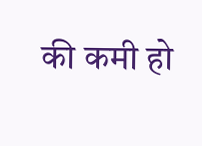की कमी हो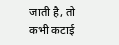जाती है, तो कभी कटाई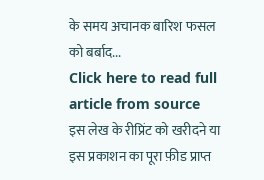के समय अचानक बारिश फसल को बर्बाद...
Click here to read full article from source
इस लेख के रीप्रिंट को खरीदने या इस प्रकाशन का पूरा फ़ीड प्राप्त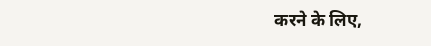करने के लिए,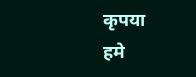कृपया
हमे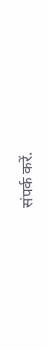संपर्क करें.